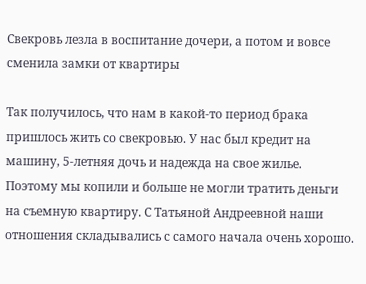Свекровь лезла в воспитание дочери, а потом и вовсе сменила замки от квартиры

Так получилось, что нам в какой-то период брака пришлось жить со свекровью. У нас был кредит на машину, 5-летняя дочь и надежда на свое жилье. Поэтому мы копили и больше не могли тратить деньги на съемную квартиру. С Татьяной Андреевной наши отношения складывались с самого начала очень хорошо.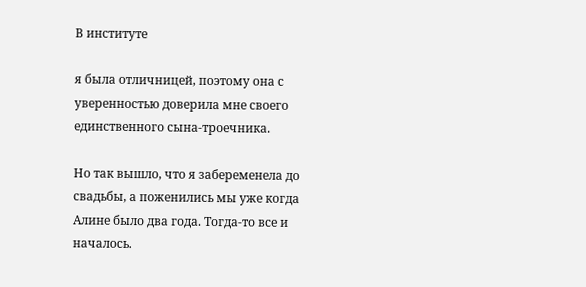В институте

я была отличницей, поэтому она с уверенностью доверила мне своего единственного сына-троечника.

Но так вышло, что я забеременела до свадьбы, а поженились мы уже когда Алине было два года. Тогда-то все и началось.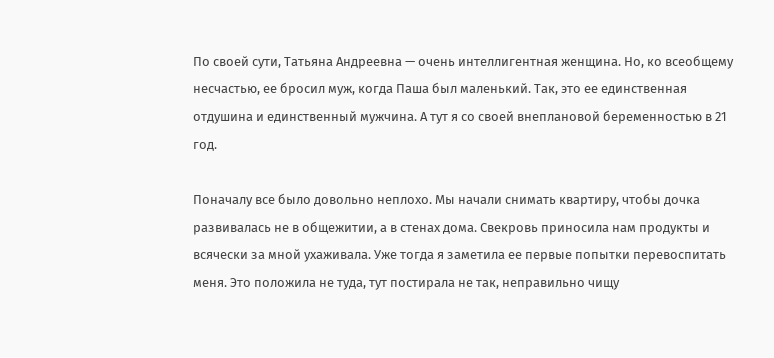По своей сути, Татьяна Андреевна — очень интеллигентная женщина. Но, ко всеобщему несчастью, ее бросил муж, когда Паша был маленький. Так, это ее единственная отдушина и единственный мужчина. А тут я со своей внеплановой беременностью в 21 год.

Поначалу все было довольно неплохо. Мы начали снимать квартиру, чтобы дочка развивалась не в общежитии, а в стенах дома. Свекровь приносила нам продукты и всячески за мной ухаживала. Уже тогда я заметила ее первые попытки перевоспитать меня. Это положила не туда, тут постирала не так, неправильно чищу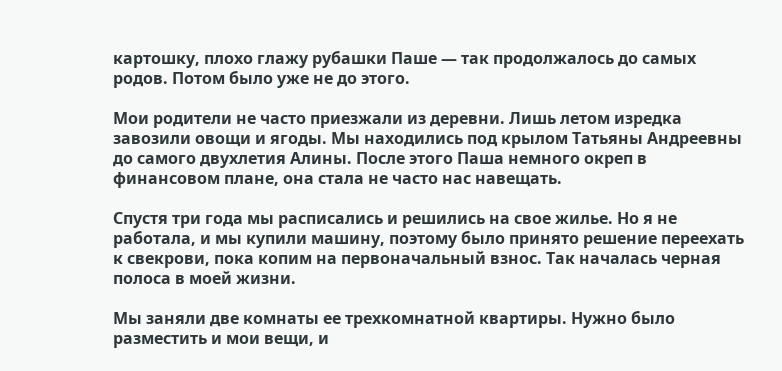картошку, плохо глажу рубашки Паше — так продолжалось до самых родов. Потом было уже не до этого.

Мои родители не часто приезжали из деревни. Лишь летом изредка завозили овощи и ягоды. Мы находились под крылом Татьяны Андреевны до самого двухлетия Алины. После этого Паша немного окреп в финансовом плане, она стала не часто нас навещать.

Спустя три года мы расписались и решились на свое жилье. Но я не работала, и мы купили машину, поэтому было принято решение переехать к свекрови, пока копим на первоначальный взнос. Так началась черная полоса в моей жизни.

Мы заняли две комнаты ее трехкомнатной квартиры. Нужно было разместить и мои вещи, и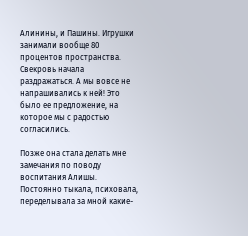Алинины, и Пашины. Игрушки занимали вообще 80 процентов пространства. Свекровь начала раздражаться. А мы вовсе не напрашивались к ней! Это было ее предложение, на которое мы с радостью согласились.

Позже она стала делать мне замечания по поводу воспитания Алишы. Постоянно тыкала, психовала, переделывала за мной какие-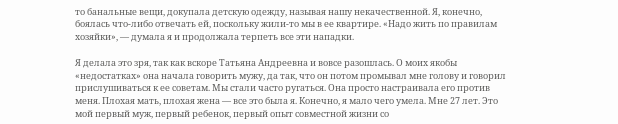то банальные вещи, докупала детскую одежду, называя нашу некачественной. Я, конечно, боялась что-либо отвечать ей, поскольку жили-то мы в ее квартире. «Надо жить по правилам хозяйки», — думала я и продолжала терпеть все эти нападки.

Я делала это зря, так как вскоре Татьяна Андреевна и вовсе разошлась. О моих якобы «недостатках» она начала говорить мужу, да так, что он потом промывал мне голову и говорил прислушиваться к ее советам. Мы стали часто ругаться. Она просто настраивала его против меня. Плохая мать, плохая жена — все это была я. Конечно, я мало чего умела. Мне 27 лет. Это мой первый муж, первый ребенок, первый опыт совместной жизни со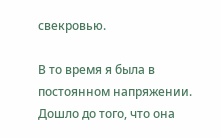свекровью.

В то время я была в постоянном напряжении. Дошло до того, что она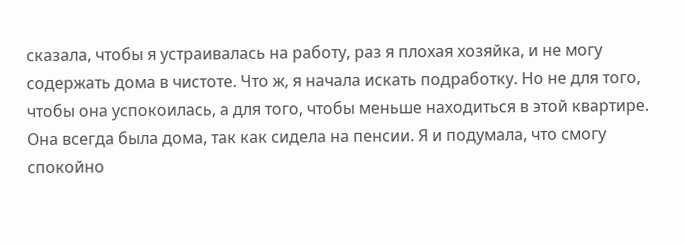сказала, чтобы я устраивалась на работу, раз я плохая хозяйка, и не могу содержать дома в чистоте. Что ж, я начала искать подработку. Но не для того, чтобы она успокоилась, а для того, чтобы меньше находиться в этой квартире. Она всегда была дома, так как сидела на пенсии. Я и подумала, что смогу спокойно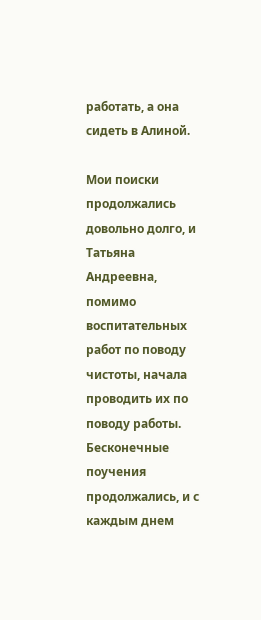работать, а она сидеть в Алиной.

Мои поиски продолжались довольно долго, и Татьяна Андреевна, помимо воспитательных работ по поводу чистоты, начала проводить их по поводу работы. Бесконечные поучения продолжались, и с каждым днем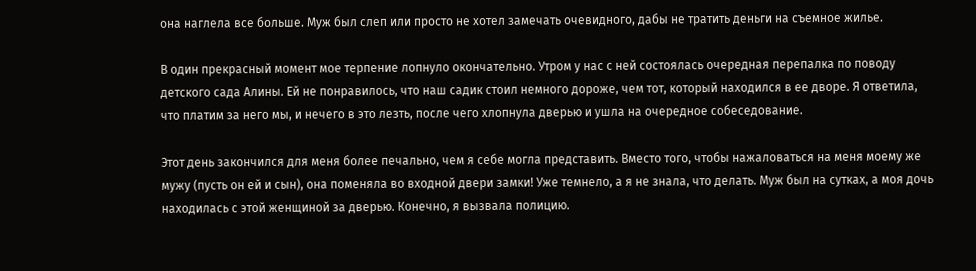она наглела все больше. Муж был слеп или просто не хотел замечать очевидного, дабы не тратить деньги на съемное жилье.

В один прекрасный момент мое терпение лопнуло окончательно. Утром у нас с ней состоялась очередная перепалка по поводу детского сада Алины. Ей не понравилось, что наш садик стоил немного дороже, чем тот, который находился в ее дворе. Я ответила, что платим за него мы, и нечего в это лезть, после чего хлопнула дверью и ушла на очередное собеседование.

Этот день закончился для меня более печально, чем я себе могла представить. Вместо того, чтобы нажаловаться на меня моему же мужу (пусть он ей и сын), она поменяла во входной двери замки! Уже темнело, а я не знала, что делать. Муж был на сутках, а моя дочь находилась с этой женщиной за дверью. Конечно, я вызвала полицию.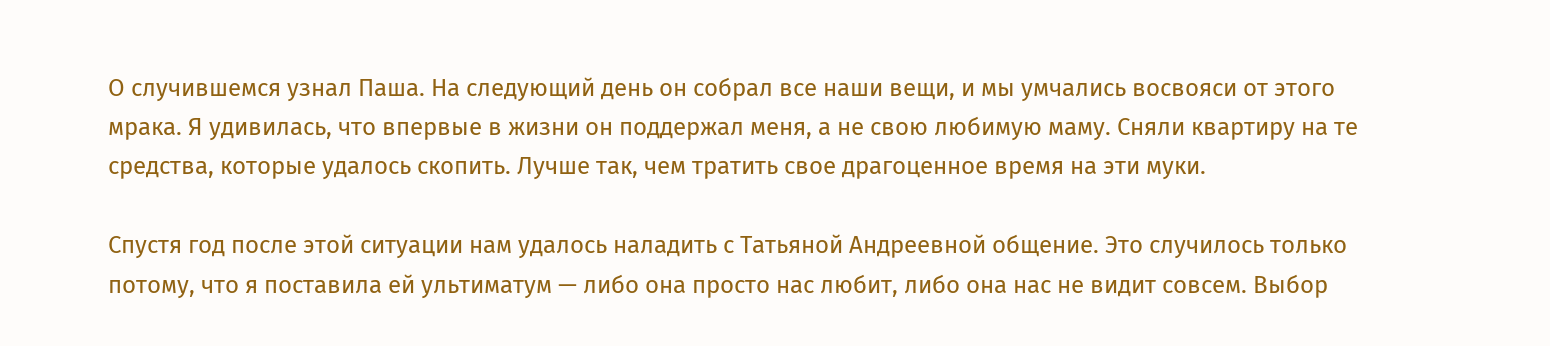О случившемся узнал Паша. На следующий день он собрал все наши вещи, и мы умчались восвояси от этого мрака. Я удивилась, что впервые в жизни он поддержал меня, а не свою любимую маму. Сняли квартиру на те средства, которые удалось скопить. Лучше так, чем тратить свое драгоценное время на эти муки.

Спустя год после этой ситуации нам удалось наладить с Татьяной Андреевной общение. Это случилось только потому, что я поставила ей ультиматум — либо она просто нас любит, либо она нас не видит совсем. Выбор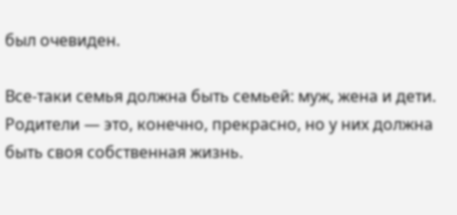был очевиден.

Все-таки семья должна быть семьей: муж, жена и дети. Родители — это, конечно, прекрасно, но у них должна быть своя собственная жизнь.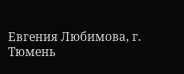Евгения Любимова, г. Тюмень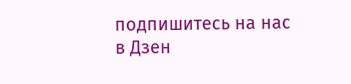подпишитесь на нас в Дзен